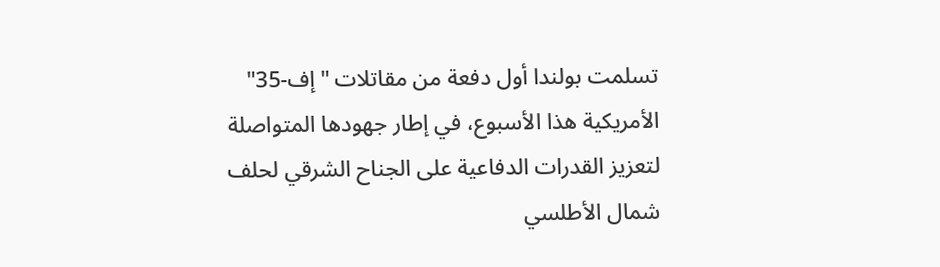تسلمت بولندا أول دفعة من مقاتلات "إف-35" الأمريكية هذا الأسبوع، في إطار جهودها المتواصلة لتعزيز القدرات الدفاعية على الجناح الشرقي لحلف شمال الأطلسي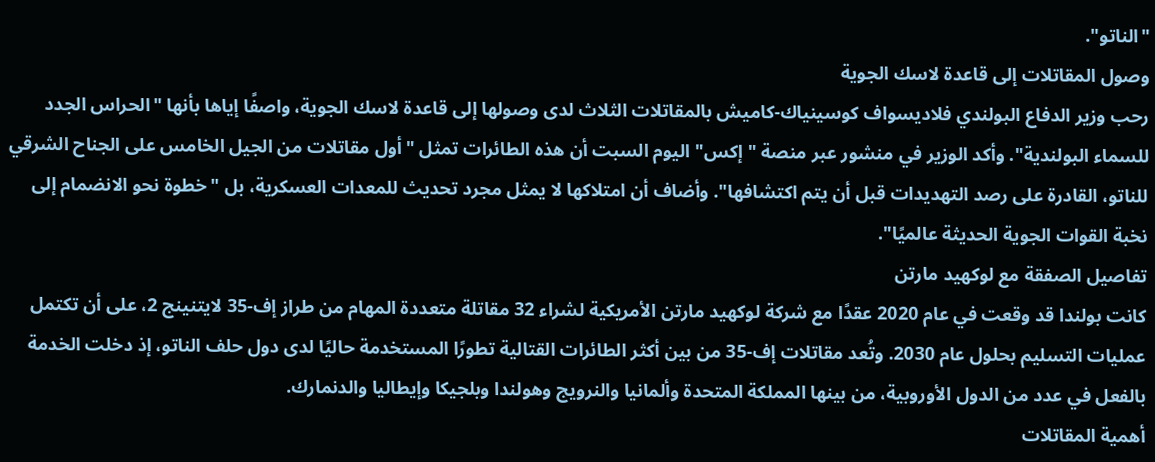"الناتو".
وصول المقاتلات إلى قاعدة لاسك الجوية
رحب وزير الدفاع البولندي فلاديسواف كوسينياك-كاميش بالمقاتلات الثلاث لدى وصولها إلى قاعدة لاسك الجوية، واصفًا إياها بأنها "الحراس الجدد للسماء البولندية". وأكد الوزير في منشور عبر منصة "إكس" اليوم السبت أن هذه الطائرات تمثل "أول مقاتلات من الجيل الخامس على الجناح الشرقي للناتو، القادرة على رصد التهديدات قبل أن يتم اكتشافها". وأضاف أن امتلاكها لا يمثل مجرد تحديث للمعدات العسكرية، بل "خطوة نحو الانضمام إلى نخبة القوات الجوية الحديثة عالميًا".
تفاصيل الصفقة مع لوكهيد مارتن
كانت بولندا قد وقعت في عام 2020 عقدًا مع شركة لوكهيد مارتن الأمريكية لشراء 32 مقاتلة متعددة المهام من طراز إف-35 لايتنينج 2، على أن تكتمل عمليات التسليم بحلول عام 2030. وتُعد مقاتلات إف-35 من بين أكثر الطائرات القتالية تطورًا المستخدمة حاليًا لدى دول حلف الناتو، إذ دخلت الخدمة بالفعل في عدد من الدول الأوروبية، من بينها المملكة المتحدة وألمانيا والنرويج وهولندا وبلجيكا وإيطاليا والدنمارك.
أهمية المقاتلات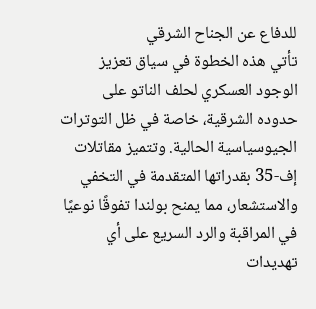للدفاع عن الجناح الشرقي
تأتي هذه الخطوة في سياق تعزيز الوجود العسكري لحلف الناتو على حدوده الشرقية، خاصة في ظل التوترات الجيوسياسية الحالية. وتتميز مقاتلات إف-35 بقدراتها المتقدمة في التخفي والاستشعار، مما يمنح بولندا تفوقًا نوعيًا في المراقبة والرد السريع على أي تهديدات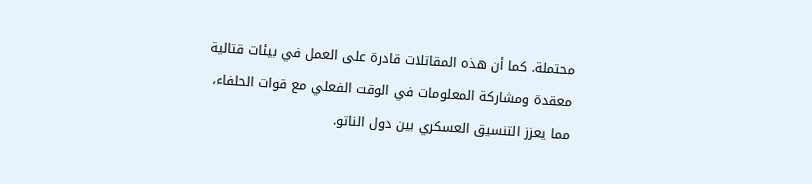محتملة. كما أن هذه المقاتلات قادرة على العمل في بيئات قتالية معقدة ومشاركة المعلومات في الوقت الفعلي مع قوات الحلفاء، مما يعزز التنسيق العسكري بين دول الناتو.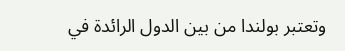وتعتبر بولندا من بين الدول الرائدة في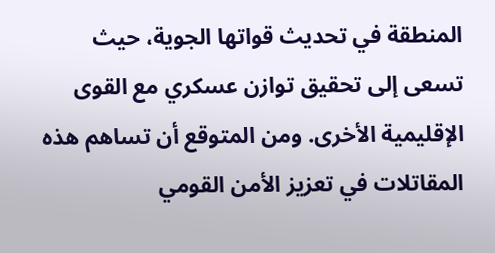المنطقة في تحديث قواتها الجوية، حيث تسعى إلى تحقيق توازن عسكري مع القوى الإقليمية الأخرى. ومن المتوقع أن تساهم هذه المقاتلات في تعزيز الأمن القومي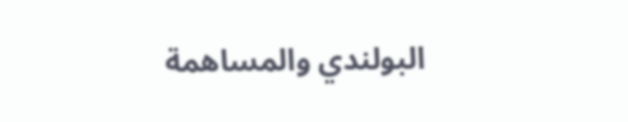البولندي والمساهمة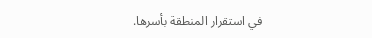في استقرار المنطقة بأسرها.